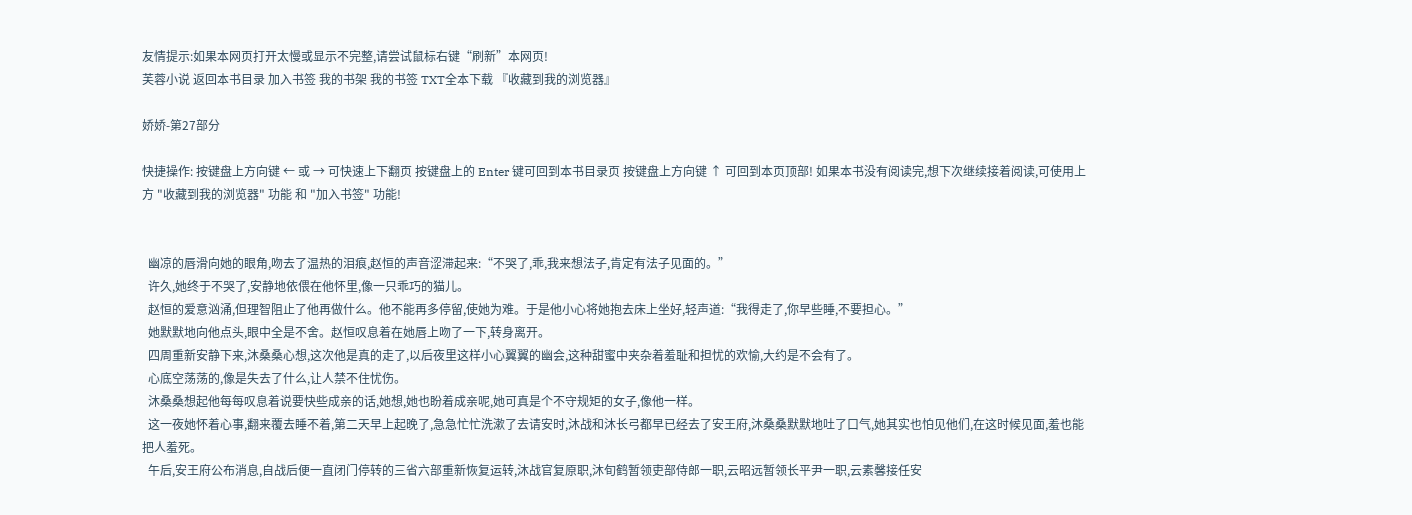友情提示:如果本网页打开太慢或显示不完整,请尝试鼠标右键“刷新”本网页!
芙蓉小说 返回本书目录 加入书签 我的书架 我的书签 TXT全本下载 『收藏到我的浏览器』

娇娇-第27部分

快捷操作: 按键盘上方向键 ← 或 → 可快速上下翻页 按键盘上的 Enter 键可回到本书目录页 按键盘上方向键 ↑ 可回到本页顶部! 如果本书没有阅读完,想下次继续接着阅读,可使用上方 "收藏到我的浏览器" 功能 和 "加入书签" 功能!


  幽凉的唇滑向她的眼角,吻去了温热的泪痕,赵恒的声音涩滞起来:“不哭了,乖,我来想法子,肯定有法子见面的。”
  许久,她终于不哭了,安静地依偎在他怀里,像一只乖巧的猫儿。
  赵恒的爱意汹涌,但理智阻止了他再做什么。他不能再多停留,使她为难。于是他小心将她抱去床上坐好,轻声道:“我得走了,你早些睡,不要担心。”
  她默默地向他点头,眼中全是不舍。赵恒叹息着在她唇上吻了一下,转身离开。
  四周重新安静下来,沐桑桑心想,这次他是真的走了,以后夜里这样小心翼翼的幽会,这种甜蜜中夹杂着羞耻和担忧的欢愉,大约是不会有了。
  心底空荡荡的,像是失去了什么,让人禁不住忧伤。
  沐桑桑想起他每每叹息着说要快些成亲的话,她想,她也盼着成亲呢,她可真是个不守规矩的女子,像他一样。
  这一夜她怀着心事,翻来覆去睡不着,第二天早上起晚了,急急忙忙洗漱了去请安时,沐战和沐长弓都早已经去了安王府,沐桑桑默默地吐了口气,她其实也怕见他们,在这时候见面,羞也能把人羞死。
  午后,安王府公布消息,自战后便一直闭门停转的三省六部重新恢复运转,沐战官复原职,沐旬鹤暂领吏部侍郎一职,云昭远暂领长平尹一职,云素馨接任安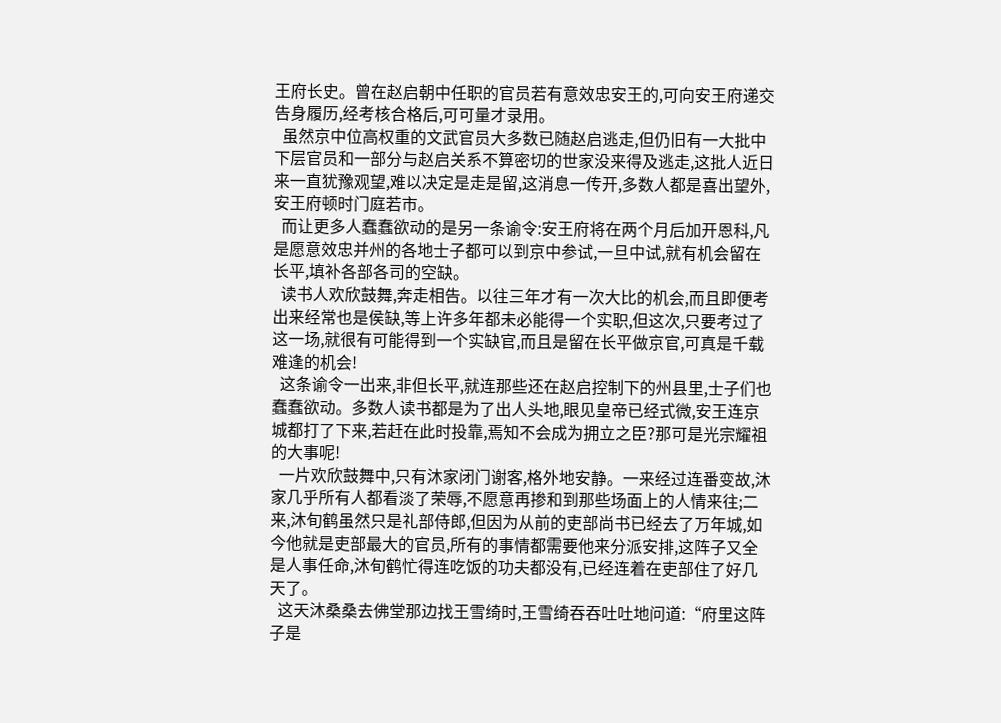王府长史。曾在赵启朝中任职的官员若有意效忠安王的,可向安王府递交告身履历,经考核合格后,可可量才录用。
  虽然京中位高权重的文武官员大多数已随赵启逃走,但仍旧有一大批中下层官员和一部分与赵启关系不算密切的世家没来得及逃走,这批人近日来一直犹豫观望,难以决定是走是留,这消息一传开,多数人都是喜出望外,安王府顿时门庭若市。
  而让更多人蠢蠢欲动的是另一条谕令:安王府将在两个月后加开恩科,凡是愿意效忠并州的各地士子都可以到京中参试,一旦中试,就有机会留在长平,填补各部各司的空缺。
  读书人欢欣鼓舞,奔走相告。以往三年才有一次大比的机会,而且即便考出来经常也是侯缺,等上许多年都未必能得一个实职,但这次,只要考过了这一场,就很有可能得到一个实缺官,而且是留在长平做京官,可真是千载难逢的机会!
  这条谕令一出来,非但长平,就连那些还在赵启控制下的州县里,士子们也蠢蠢欲动。多数人读书都是为了出人头地,眼见皇帝已经式微,安王连京城都打了下来,若赶在此时投靠,焉知不会成为拥立之臣?那可是光宗耀祖的大事呢!
  一片欢欣鼓舞中,只有沐家闭门谢客,格外地安静。一来经过连番变故,沐家几乎所有人都看淡了荣辱,不愿意再掺和到那些场面上的人情来往;二来,沐旬鹤虽然只是礼部侍郎,但因为从前的吏部尚书已经去了万年城,如今他就是吏部最大的官员,所有的事情都需要他来分派安排,这阵子又全是人事任命,沐旬鹤忙得连吃饭的功夫都没有,已经连着在吏部住了好几天了。
  这天沐桑桑去佛堂那边找王雪绮时,王雪绮吞吞吐吐地问道:“府里这阵子是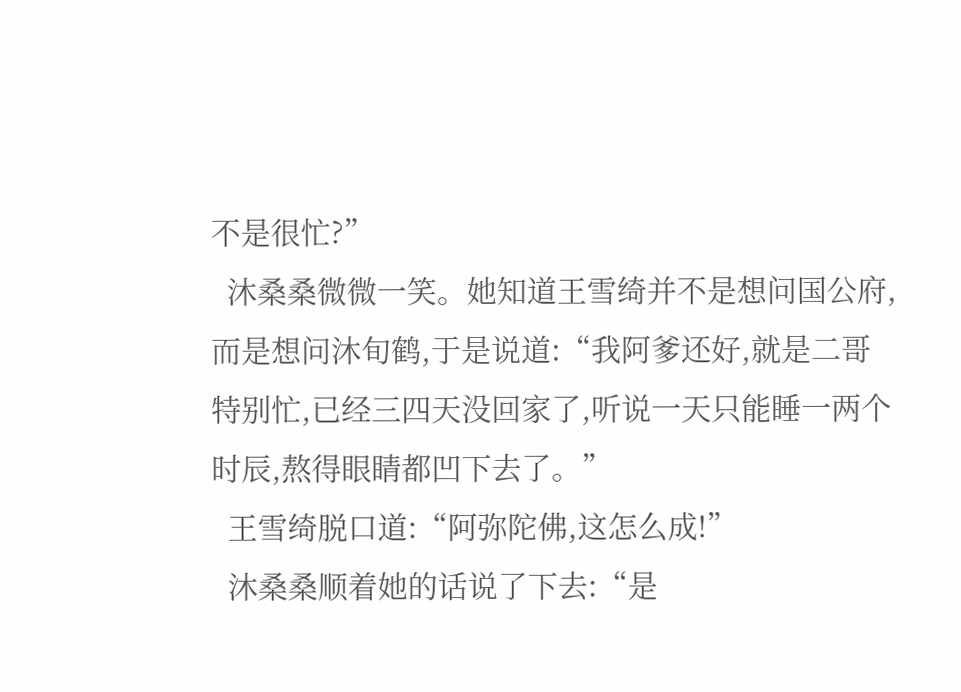不是很忙?”
  沐桑桑微微一笑。她知道王雪绮并不是想问国公府,而是想问沐旬鹤,于是说道:“我阿爹还好,就是二哥特别忙,已经三四天没回家了,听说一天只能睡一两个时辰,熬得眼睛都凹下去了。”
  王雪绮脱口道:“阿弥陀佛,这怎么成!”
  沐桑桑顺着她的话说了下去:“是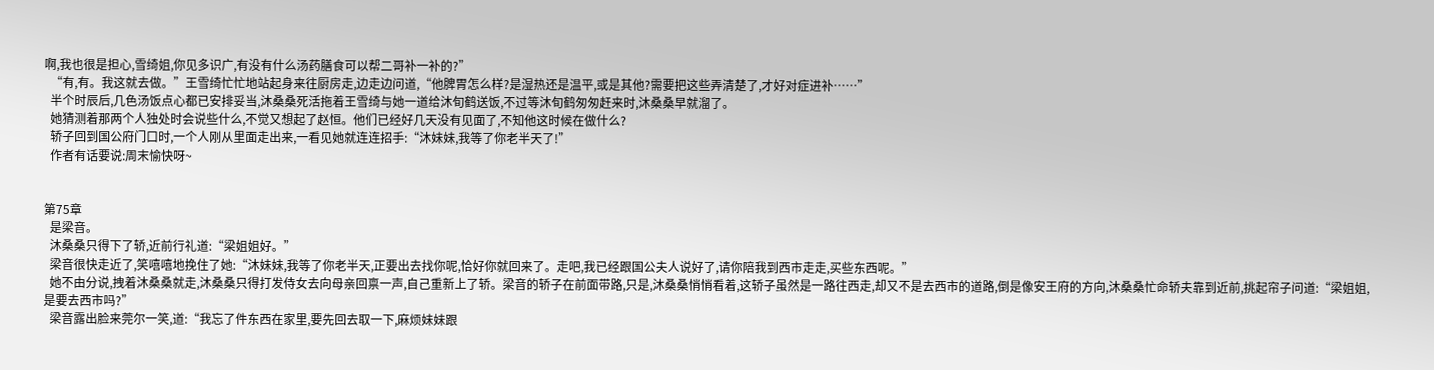啊,我也很是担心,雪绮姐,你见多识广,有没有什么汤药膳食可以帮二哥补一补的?”
  “有,有。我这就去做。”王雪绮忙忙地站起身来往厨房走,边走边问道,“他脾胃怎么样?是湿热还是温平,或是其他?需要把这些弄清楚了,才好对症进补……”
  半个时辰后,几色汤饭点心都已安排妥当,沐桑桑死活拖着王雪绮与她一道给沐旬鹤送饭,不过等沐旬鹤匆匆赶来时,沐桑桑早就溜了。
  她猜测着那两个人独处时会说些什么,不觉又想起了赵恒。他们已经好几天没有见面了,不知他这时候在做什么?
  轿子回到国公府门口时,一个人刚从里面走出来,一看见她就连连招手:“沐妹妹,我等了你老半天了!”
  作者有话要说:周末愉快呀~


第75章
  是梁音。
  沐桑桑只得下了轿,近前行礼道:“梁姐姐好。”
  梁音很快走近了,笑嘻嘻地挽住了她:“沐妹妹,我等了你老半天,正要出去找你呢,恰好你就回来了。走吧,我已经跟国公夫人说好了,请你陪我到西市走走,买些东西呢。”
  她不由分说,拽着沐桑桑就走,沐桑桑只得打发侍女去向母亲回禀一声,自己重新上了轿。梁音的轿子在前面带路,只是,沐桑桑悄悄看着,这轿子虽然是一路往西走,却又不是去西市的道路,倒是像安王府的方向,沐桑桑忙命轿夫靠到近前,挑起帘子问道:“梁姐姐,是要去西市吗?”
  梁音露出脸来莞尔一笑,道:“我忘了件东西在家里,要先回去取一下,麻烦妹妹跟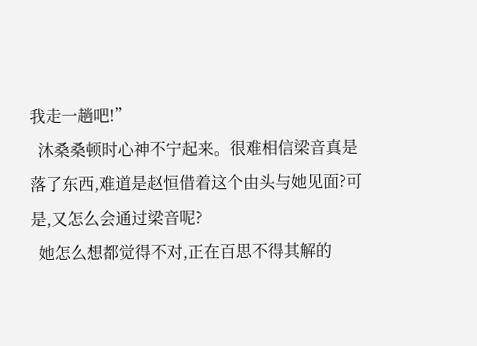我走一趟吧!”
  沐桑桑顿时心神不宁起来。很难相信梁音真是落了东西,难道是赵恒借着这个由头与她见面?可是,又怎么会通过梁音呢?
  她怎么想都觉得不对,正在百思不得其解的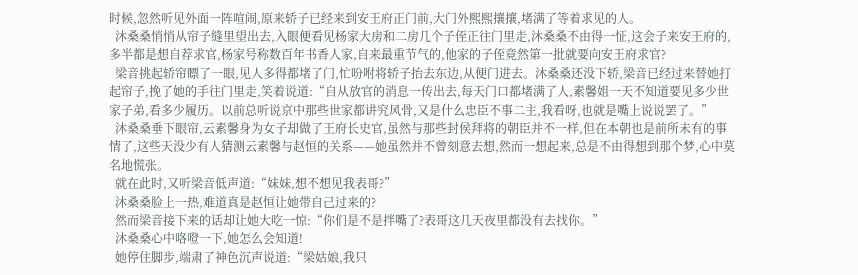时候,忽然听见外面一阵喧闹,原来轿子已经来到安王府正门前,大门外熙熙攘攘,堵满了等着求见的人。
  沐桑桑悄悄从帘子缝里望出去,入眼便看见杨家大房和二房几个子侄正往门里走,沐桑桑不由得一怔,这会子来安王府的,多半都是想自荐求官,杨家号称数百年书香人家,自来最重节气的,他家的子侄竟然第一批就要向安王府求官?
  梁音挑起轿帘瞟了一眼,见人多得都堵了门,忙吩咐将轿子抬去东边,从便门进去。沐桑桑还没下轿,梁音已经过来替她打起帘子,挽了她的手往门里走,笑着说道:“自从放官的消息一传出去,每天门口都堵满了人,素馨姐一天不知道要见多少世家子弟,看多少履历。以前总听说京中那些世家都讲究风骨,又是什么忠臣不事二主,我看呀,也就是嘴上说说罢了。”
  沐桑桑垂下眼帘,云素馨身为女子却做了王府长史官,虽然与那些封侯拜将的朝臣并不一样,但在本朝也是前所未有的事情了,这些天没少有人猜测云素馨与赵恒的关系——她虽然并不曾刻意去想,然而一想起来,总是不由得想到那个梦,心中莫名地慌张。
  就在此时,又听梁音低声道:“妹妹,想不想见我表哥?”
  沐桑桑脸上一热,难道真是赵恒让她带自己过来的?
  然而梁音接下来的话却让她大吃一惊:“你们是不是拌嘴了?表哥这几天夜里都没有去找你。”
  沐桑桑心中咯噔一下,她怎么会知道!
  她停住脚步,端肃了神色沉声说道:“梁姑娘,我只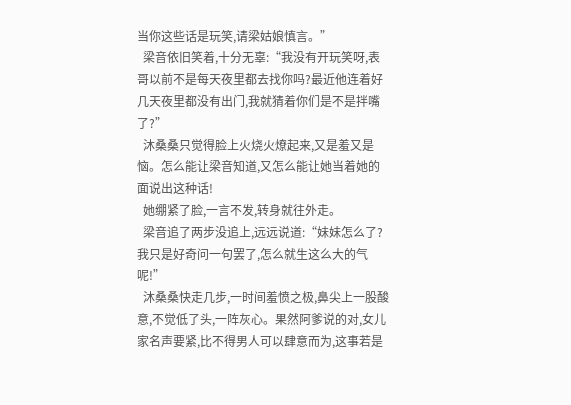当你这些话是玩笑,请梁姑娘慎言。”
  梁音依旧笑着,十分无辜:“我没有开玩笑呀,表哥以前不是每天夜里都去找你吗?最近他连着好几天夜里都没有出门,我就猜着你们是不是拌嘴了?”
  沐桑桑只觉得脸上火烧火燎起来,又是羞又是恼。怎么能让梁音知道,又怎么能让她当着她的面说出这种话!
  她绷紧了脸,一言不发,转身就往外走。
  梁音追了两步没追上,远远说道:“妹妹怎么了?我只是好奇问一句罢了,怎么就生这么大的气呢!”
  沐桑桑快走几步,一时间羞愤之极,鼻尖上一股酸意,不觉低了头,一阵灰心。果然阿爹说的对,女儿家名声要紧,比不得男人可以肆意而为,这事若是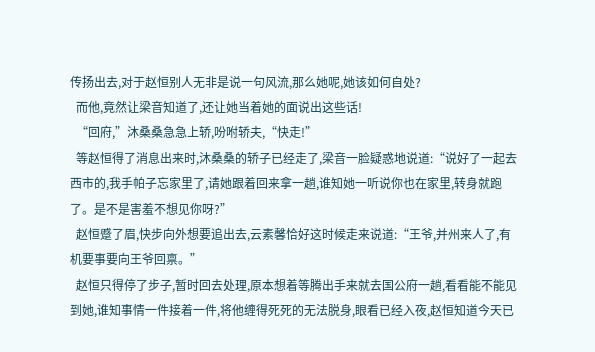传扬出去,对于赵恒别人无非是说一句风流,那么她呢,她该如何自处?
  而他,竟然让梁音知道了,还让她当着她的面说出这些话!
  “回府,”沐桑桑急急上轿,吩咐轿夫,“快走!”
  等赵恒得了消息出来时,沐桑桑的轿子已经走了,梁音一脸疑惑地说道:“说好了一起去西市的,我手帕子忘家里了,请她跟着回来拿一趟,谁知她一听说你也在家里,转身就跑了。是不是害羞不想见你呀?”
  赵恒蹙了眉,快步向外想要追出去,云素馨恰好这时候走来说道:“王爷,并州来人了,有机要事要向王爷回禀。”
  赵恒只得停了步子,暂时回去处理,原本想着等腾出手来就去国公府一趟,看看能不能见到她,谁知事情一件接着一件,将他缠得死死的无法脱身,眼看已经入夜,赵恒知道今天已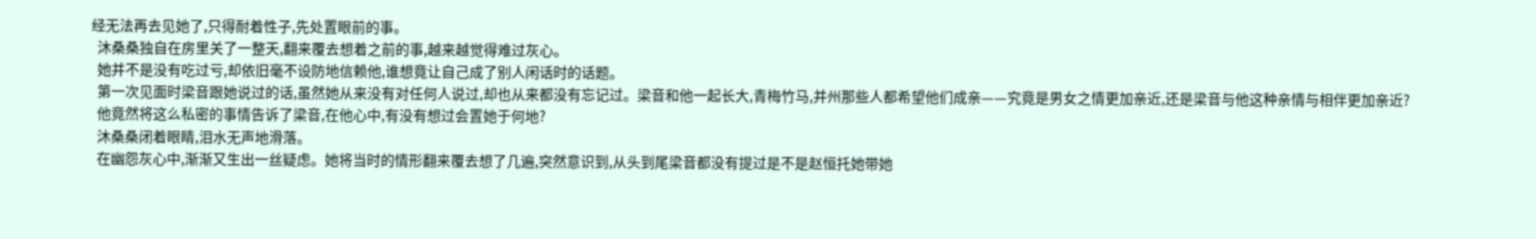经无法再去见她了,只得耐着性子,先处置眼前的事。
  沐桑桑独自在房里关了一整天,翻来覆去想着之前的事,越来越觉得难过灰心。
  她并不是没有吃过亏,却依旧毫不设防地信赖他,谁想竟让自己成了别人闲话时的话题。
  第一次见面时梁音跟她说过的话,虽然她从来没有对任何人说过,却也从来都没有忘记过。梁音和他一起长大,青梅竹马,并州那些人都希望他们成亲——究竟是男女之情更加亲近,还是梁音与他这种亲情与相伴更加亲近?
  他竟然将这么私密的事情告诉了梁音,在他心中,有没有想过会置她于何地?
  沐桑桑闭着眼睛,泪水无声地滑落。
  在幽怨灰心中,渐渐又生出一丝疑虑。她将当时的情形翻来覆去想了几遍,突然意识到,从头到尾梁音都没有提过是不是赵恒托她带她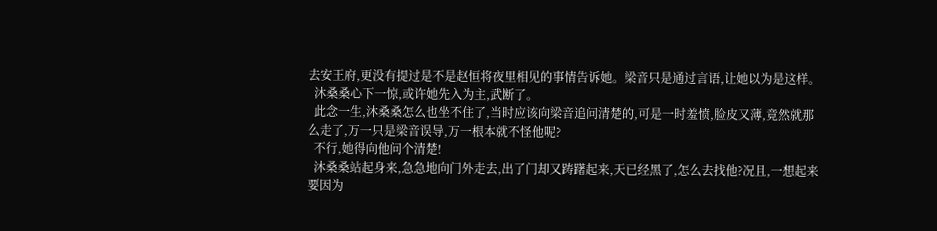去安王府,更没有提过是不是赵恒将夜里相见的事情告诉她。梁音只是通过言语,让她以为是这样。
  沐桑桑心下一惊,或许她先入为主,武断了。
  此念一生,沐桑桑怎么也坐不住了,当时应该向梁音追问清楚的,可是一时羞愤,脸皮又薄,竟然就那么走了,万一只是梁音误导,万一根本就不怪他呢?
  不行,她得向他问个清楚!
  沐桑桑站起身来,急急地向门外走去,出了门却又踌躇起来,天已经黑了,怎么去找他?况且,一想起来要因为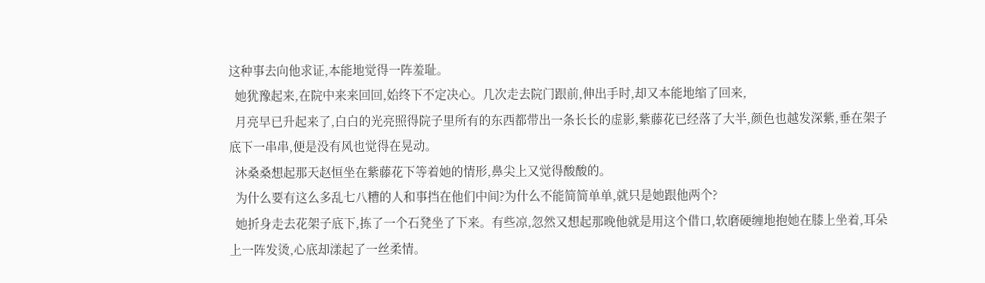这种事去向他求证,本能地觉得一阵羞耻。
  她犹豫起来,在院中来来回回,始终下不定决心。几次走去院门跟前,伸出手时,却又本能地缩了回来,
  月亮早已升起来了,白白的光亮照得院子里所有的东西都带出一条长长的虚影,紫藤花已经落了大半,颜色也越发深紫,垂在架子底下一串串,便是没有风也觉得在晃动。
  沐桑桑想起那天赵恒坐在紫藤花下等着她的情形,鼻尖上又觉得酸酸的。
  为什么要有这么多乱七八糟的人和事挡在他们中间?为什么不能简简单单,就只是她跟他两个?
  她折身走去花架子底下,拣了一个石凳坐了下来。有些凉,忽然又想起那晚他就是用这个借口,软磨硬缠地抱她在膝上坐着,耳朵上一阵发烫,心底却漾起了一丝柔情。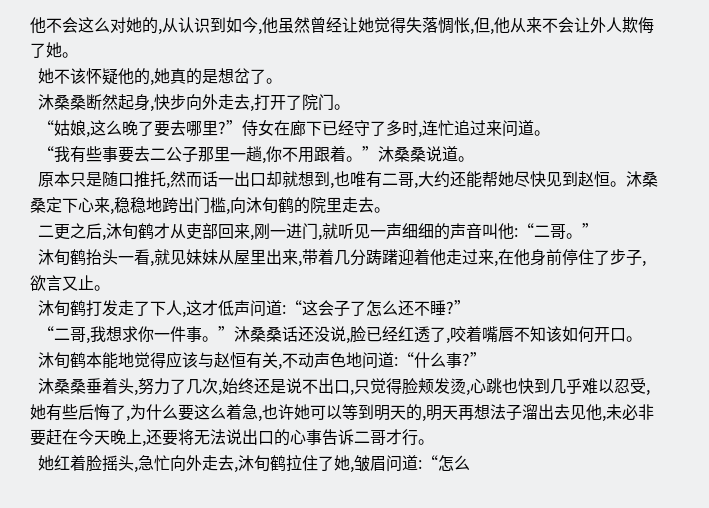他不会这么对她的,从认识到如今,他虽然曾经让她觉得失落惆怅,但,他从来不会让外人欺侮了她。
  她不该怀疑他的,她真的是想岔了。
  沐桑桑断然起身,快步向外走去,打开了院门。
  “姑娘,这么晚了要去哪里?”侍女在廊下已经守了多时,连忙追过来问道。
  “我有些事要去二公子那里一趟,你不用跟着。”沐桑桑说道。
  原本只是随口推托,然而话一出口却就想到,也唯有二哥,大约还能帮她尽快见到赵恒。沐桑桑定下心来,稳稳地跨出门槛,向沐旬鹤的院里走去。
  二更之后,沐旬鹤才从吏部回来,刚一进门,就听见一声细细的声音叫他:“二哥。”
  沐旬鹤抬头一看,就见妹妹从屋里出来,带着几分踌躇迎着他走过来,在他身前停住了步子,欲言又止。
  沐旬鹤打发走了下人,这才低声问道:“这会子了怎么还不睡?”
  “二哥,我想求你一件事。”沐桑桑话还没说,脸已经红透了,咬着嘴唇不知该如何开口。
  沐旬鹤本能地觉得应该与赵恒有关,不动声色地问道:“什么事?”
  沐桑桑垂着头,努力了几次,始终还是说不出口,只觉得脸颊发烫,心跳也快到几乎难以忍受,她有些后悔了,为什么要这么着急,也许她可以等到明天的,明天再想法子溜出去见他,未必非要赶在今天晚上,还要将无法说出口的心事告诉二哥才行。
  她红着脸摇头,急忙向外走去,沐旬鹤拉住了她,皱眉问道:“怎么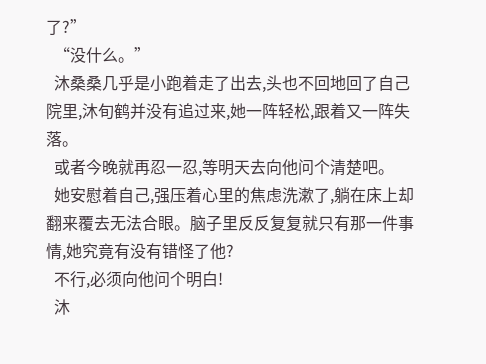了?”
  “没什么。”
  沐桑桑几乎是小跑着走了出去,头也不回地回了自己院里,沐旬鹤并没有追过来,她一阵轻松,跟着又一阵失落。
  或者今晚就再忍一忍,等明天去向他问个清楚吧。
  她安慰着自己,强压着心里的焦虑洗漱了,躺在床上却翻来覆去无法合眼。脑子里反反复复就只有那一件事情,她究竟有没有错怪了他?
  不行,必须向他问个明白!
  沐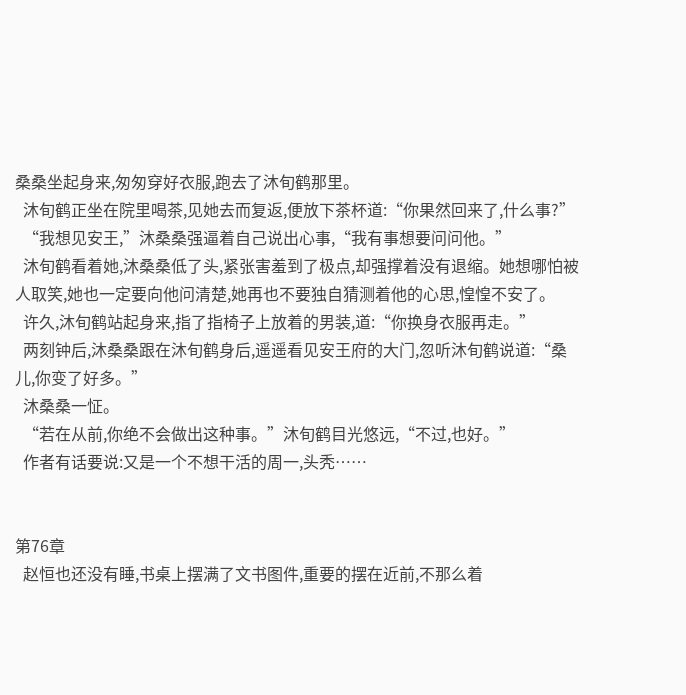桑桑坐起身来,匆匆穿好衣服,跑去了沐旬鹤那里。
  沐旬鹤正坐在院里喝茶,见她去而复返,便放下茶杯道:“你果然回来了,什么事?”
  “我想见安王,”沐桑桑强逼着自己说出心事,“我有事想要问问他。”
  沐旬鹤看着她,沐桑桑低了头,紧张害羞到了极点,却强撑着没有退缩。她想哪怕被人取笑,她也一定要向他问清楚,她再也不要独自猜测着他的心思,惶惶不安了。
  许久,沐旬鹤站起身来,指了指椅子上放着的男装,道:“你换身衣服再走。”
  两刻钟后,沐桑桑跟在沐旬鹤身后,遥遥看见安王府的大门,忽听沐旬鹤说道:“桑儿,你变了好多。”
  沐桑桑一怔。
  “若在从前,你绝不会做出这种事。”沐旬鹤目光悠远,“不过,也好。”
  作者有话要说:又是一个不想干活的周一,头秃……


第76章
  赵恒也还没有睡,书桌上摆满了文书图件,重要的摆在近前,不那么着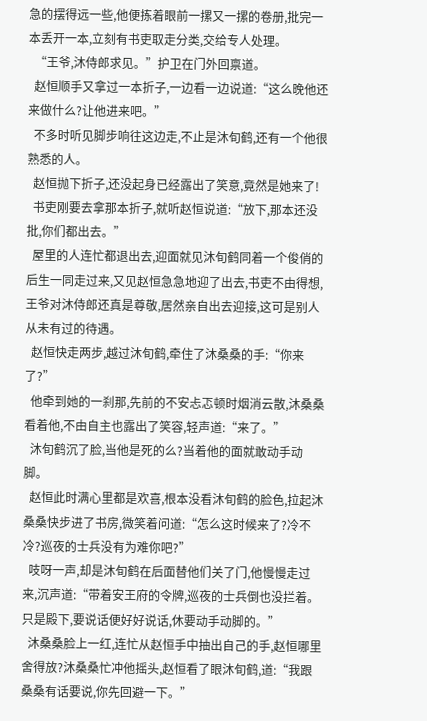急的摆得远一些,他便拣着眼前一摞又一摞的卷册,批完一本丢开一本,立刻有书吏取走分类,交给专人处理。
  “王爷,沐侍郎求见。”护卫在门外回禀道。
  赵恒顺手又拿过一本折子,一边看一边说道:“这么晚他还来做什么?让他进来吧。”
  不多时听见脚步响往这边走,不止是沐旬鹤,还有一个他很熟悉的人。
  赵恒抛下折子,还没起身已经露出了笑意,竟然是她来了!
  书吏刚要去拿那本折子,就听赵恒说道:“放下,那本还没批,你们都出去。”
  屋里的人连忙都退出去,迎面就见沐旬鹤同着一个俊俏的后生一同走过来,又见赵恒急急地迎了出去,书吏不由得想,王爷对沐侍郎还真是尊敬,居然亲自出去迎接,这可是别人从未有过的待遇。
  赵恒快走两步,越过沐旬鹤,牵住了沐桑桑的手:“你来了?”
  他牵到她的一刹那,先前的不安忐忑顿时烟消云散,沐桑桑看着他,不由自主也露出了笑容,轻声道:“来了。”
  沐旬鹤沉了脸,当他是死的么?当着他的面就敢动手动脚。
  赵恒此时满心里都是欢喜,根本没看沐旬鹤的脸色,拉起沐桑桑快步进了书房,微笑着问道:“怎么这时候来了?冷不冷?巡夜的士兵没有为难你吧?”
  吱呀一声,却是沐旬鹤在后面替他们关了门,他慢慢走过来,沉声道:“带着安王府的令牌,巡夜的士兵倒也没拦着。只是殿下,要说话便好好说话,休要动手动脚的。”
  沐桑桑脸上一红,连忙从赵恒手中抽出自己的手,赵恒哪里舍得放?沐桑桑忙冲他摇头,赵恒看了眼沐旬鹤,道:“我跟桑桑有话要说,你先回避一下。”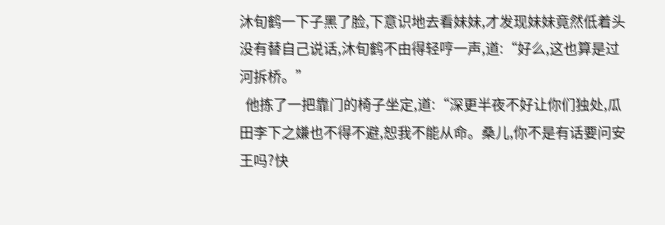沐旬鹤一下子黑了脸,下意识地去看妹妹,才发现妹妹竟然低着头没有替自己说话,沐旬鹤不由得轻哼一声,道:“好么,这也算是过河拆桥。”
  他拣了一把靠门的椅子坐定,道:“深更半夜不好让你们独处,瓜田李下之嫌也不得不避,恕我不能从命。桑儿,你不是有话要问安王吗?快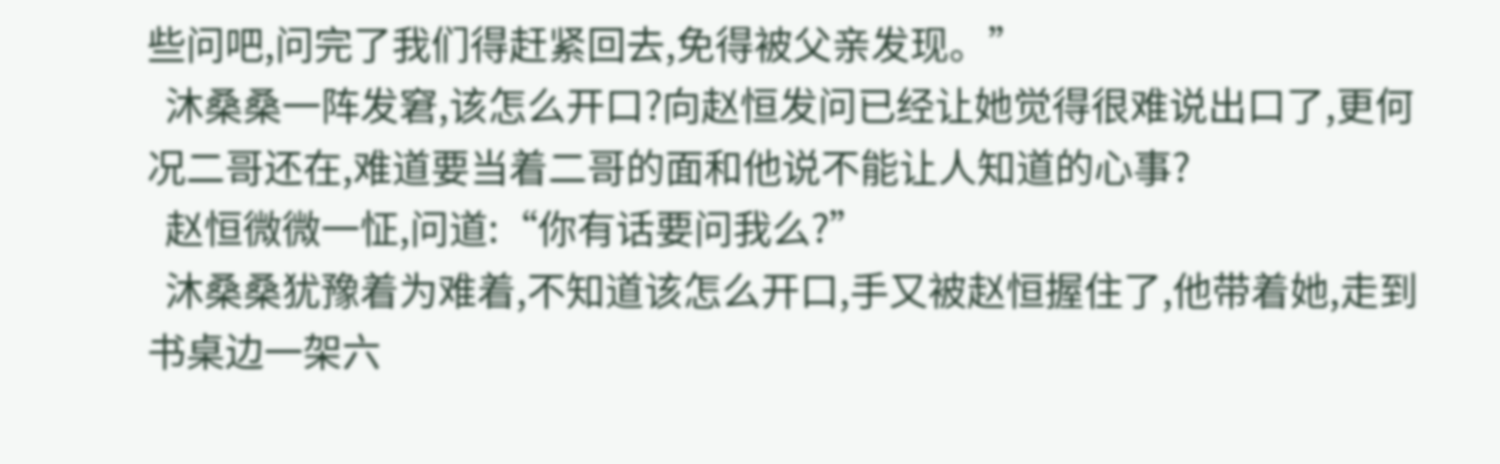些问吧,问完了我们得赶紧回去,免得被父亲发现。”
  沐桑桑一阵发窘,该怎么开口?向赵恒发问已经让她觉得很难说出口了,更何况二哥还在,难道要当着二哥的面和他说不能让人知道的心事?
  赵恒微微一怔,问道:“你有话要问我么?”
  沐桑桑犹豫着为难着,不知道该怎么开口,手又被赵恒握住了,他带着她,走到书桌边一架六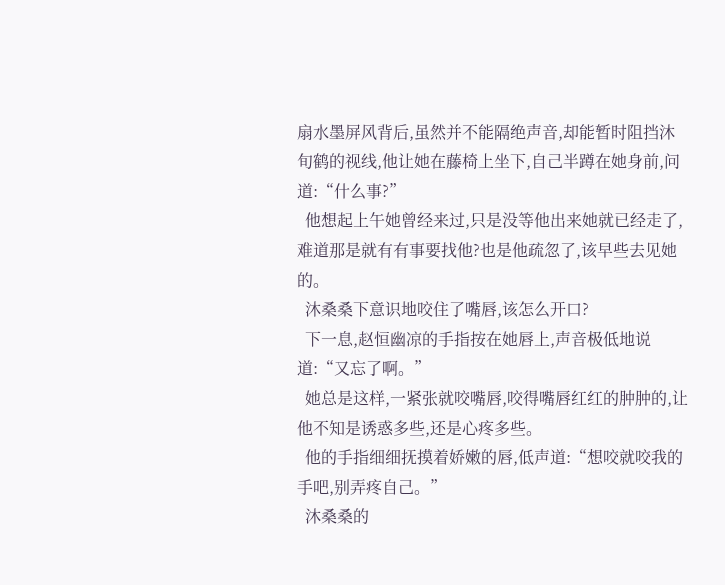扇水墨屏风背后,虽然并不能隔绝声音,却能暂时阻挡沐旬鹤的视线,他让她在藤椅上坐下,自己半蹲在她身前,问道:“什么事?”
  他想起上午她曾经来过,只是没等他出来她就已经走了,难道那是就有有事要找他?也是他疏忽了,该早些去见她的。
  沐桑桑下意识地咬住了嘴唇,该怎么开口?
  下一息,赵恒幽凉的手指按在她唇上,声音极低地说道:“又忘了啊。”
  她总是这样,一紧张就咬嘴唇,咬得嘴唇红红的肿肿的,让他不知是诱惑多些,还是心疼多些。
  他的手指细细抚摸着娇嫩的唇,低声道:“想咬就咬我的手吧,别弄疼自己。”
  沐桑桑的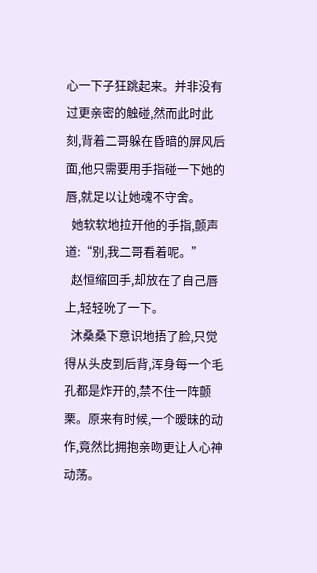心一下子狂跳起来。并非没有过更亲密的触碰,然而此时此刻,背着二哥躲在昏暗的屏风后面,他只需要用手指碰一下她的唇,就足以让她魂不守舍。
  她软软地拉开他的手指,颤声道:“别,我二哥看着呢。”
  赵恒缩回手,却放在了自己唇上,轻轻吮了一下。
  沐桑桑下意识地捂了脸,只觉得从头皮到后背,浑身每一个毛孔都是炸开的,禁不住一阵颤栗。原来有时候,一个暧昧的动作,竟然比拥抱亲吻更让人心神动荡。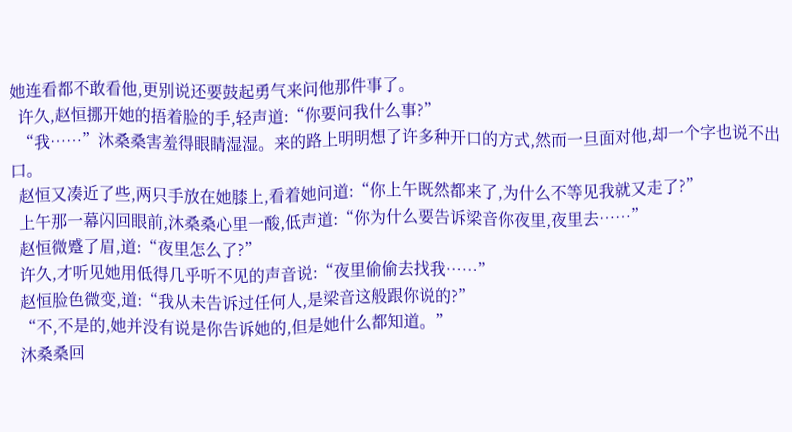她连看都不敢看他,更别说还要鼓起勇气来问他那件事了。
  许久,赵恒挪开她的捂着脸的手,轻声道:“你要问我什么事?”
  “我……”沐桑桑害羞得眼睛湿湿。来的路上明明想了许多种开口的方式,然而一旦面对他,却一个字也说不出口。
  赵恒又凑近了些,两只手放在她膝上,看着她问道:“你上午既然都来了,为什么不等见我就又走了?”
  上午那一幕闪回眼前,沐桑桑心里一酸,低声道:“你为什么要告诉梁音你夜里,夜里去……”
  赵恒微蹙了眉,道:“夜里怎么了?”
  许久,才听见她用低得几乎听不见的声音说:“夜里偷偷去找我……”
  赵恒脸色微变,道:“我从未告诉过任何人,是梁音这般跟你说的?”
  “不,不是的,她并没有说是你告诉她的,但是她什么都知道。”
  沐桑桑回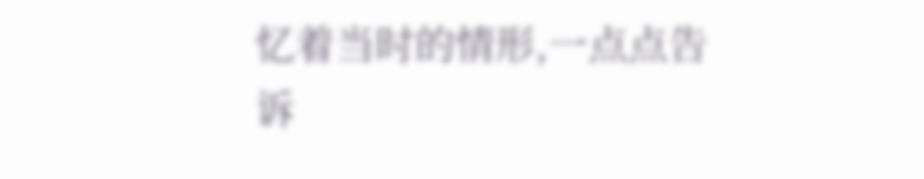忆着当时的情形,一点点告诉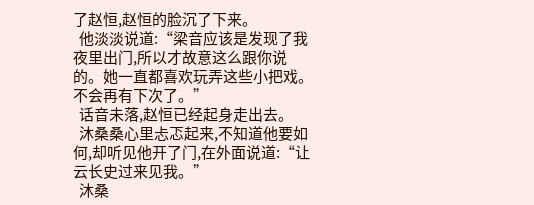了赵恒,赵恒的脸沉了下来。
  他淡淡说道:“梁音应该是发现了我夜里出门,所以才故意这么跟你说的。她一直都喜欢玩弄这些小把戏。不会再有下次了。”
  话音未落,赵恒已经起身走出去。
  沐桑桑心里忐忑起来,不知道他要如何,却听见他开了门,在外面说道:“让云长史过来见我。”
  沐桑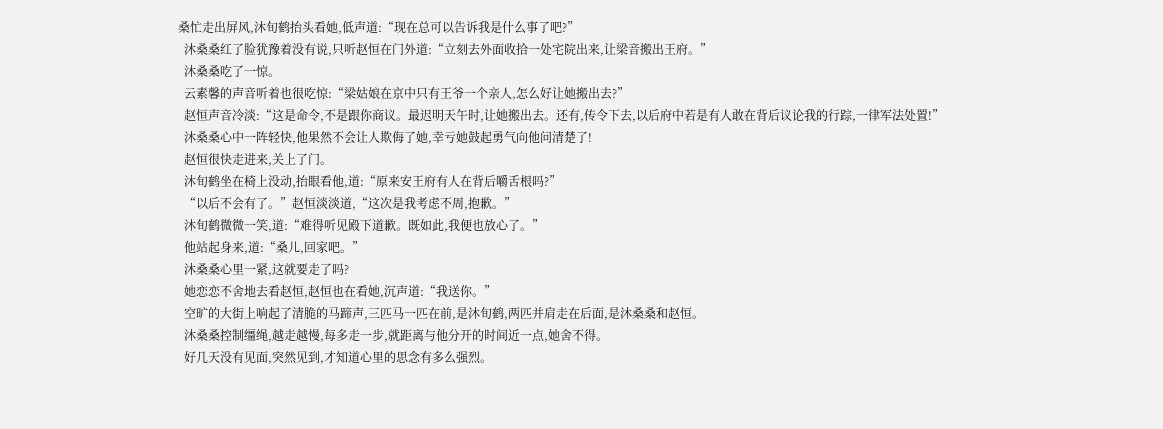桑忙走出屏风,沐旬鹤抬头看她,低声道:“现在总可以告诉我是什么事了吧?”
  沐桑桑红了脸犹豫着没有说,只听赵恒在门外道:“立刻去外面收拾一处宅院出来,让梁音搬出王府。”
  沐桑桑吃了一惊。
  云素馨的声音听着也很吃惊:“梁姑娘在京中只有王爷一个亲人,怎么好让她搬出去?”
  赵恒声音冷淡:“这是命令,不是跟你商议。最迟明天午时,让她搬出去。还有,传令下去,以后府中若是有人敢在背后议论我的行踪,一律军法处置!”
  沐桑桑心中一阵轻快,他果然不会让人欺侮了她,幸亏她鼓起勇气向他问清楚了!
  赵恒很快走进来,关上了门。
  沐旬鹤坐在椅上没动,抬眼看他,道:“原来安王府有人在背后嚼舌根吗?”
  “以后不会有了。”赵恒淡淡道,“这次是我考虑不周,抱歉。”
  沐旬鹤微微一笑,道:“难得听见殿下道歉。既如此,我便也放心了。”
  他站起身来,道:“桑儿,回家吧。”
  沐桑桑心里一紧,这就要走了吗?
  她恋恋不舍地去看赵恒,赵恒也在看她,沉声道:“我送你。”
  空旷的大街上响起了清脆的马蹄声,三匹马一匹在前,是沐旬鹤,两匹并肩走在后面,是沐桑桑和赵恒。
  沐桑桑控制缰绳,越走越慢,每多走一步,就距离与他分开的时间近一点,她舍不得。
  好几天没有见面,突然见到,才知道心里的思念有多么强烈。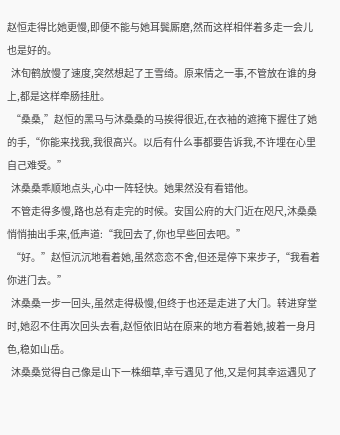赵恒走得比她更慢,即便不能与她耳鬓厮磨,然而这样相伴着多走一会儿也是好的。
  沐旬鹤放慢了速度,突然想起了王雪绮。原来情之一事,不管放在谁的身上,都是这样牵肠挂肚。
  “桑桑,”赵恒的黑马与沐桑桑的马挨得很近,在衣袖的遮掩下握住了她的手,“你能来找我,我很高兴。以后有什么事都要告诉我,不许埋在心里自己难受。”
  沐桑桑乖顺地点头,心中一阵轻快。她果然没有看错他。
  不管走得多慢,路也总有走完的时候。安国公府的大门近在咫尺,沐桑桑悄悄抽出手来,低声道:“我回去了,你也早些回去吧。”
  “好。”赵恒沉沉地看着她,虽然恋恋不舍,但还是停下来步子,“我看着你进门去。”
  沐桑桑一步一回头,虽然走得极慢,但终于也还是走进了大门。转进穿堂时,她忍不住再次回头去看,赵恒依旧站在原来的地方看着她,披着一身月色,稳如山岳。
  沐桑桑觉得自己像是山下一株细草,幸亏遇见了他,又是何其幸运遇见了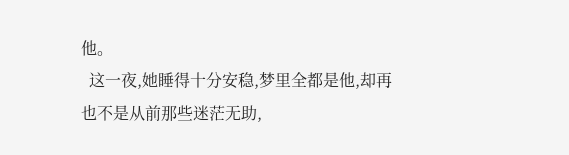他。
  这一夜,她睡得十分安稳,梦里全都是他,却再也不是从前那些迷茫无助,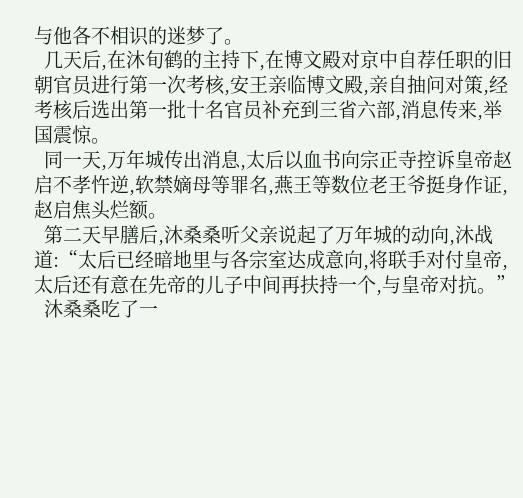与他各不相识的迷梦了。
  几天后,在沐旬鹤的主持下,在博文殿对京中自荐任职的旧朝官员进行第一次考核,安王亲临博文殿,亲自抽问对策,经考核后选出第一批十名官员补充到三省六部,消息传来,举国震惊。
  同一天,万年城传出消息,太后以血书向宗正寺控诉皇帝赵启不孝忤逆,软禁嫡母等罪名,燕王等数位老王爷挺身作证,赵启焦头烂额。
  第二天早膳后,沐桑桑听父亲说起了万年城的动向,沐战道:“太后已经暗地里与各宗室达成意向,将联手对付皇帝,太后还有意在先帝的儿子中间再扶持一个,与皇帝对抗。”
  沐桑桑吃了一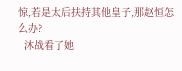惊,若是太后扶持其他皇子,那赵恒怎么办?
  沐战看了她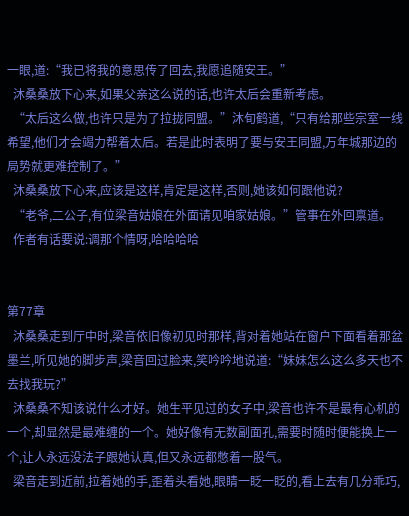一眼,道:“我已将我的意思传了回去,我愿追随安王。”
  沐桑桑放下心来,如果父亲这么说的话,也许太后会重新考虑。
  “太后这么做,也许只是为了拉拢同盟。”沐旬鹤道,“只有给那些宗室一线希望,他们才会竭力帮着太后。若是此时表明了要与安王同盟,万年城那边的局势就更难控制了。”
  沐桑桑放下心来,应该是这样,肯定是这样,否则,她该如何跟他说?
  “老爷,二公子,有位梁音姑娘在外面请见咱家姑娘。”管事在外回禀道。
  作者有话要说:调那个情呀,哈哈哈哈


第77章
  沐桑桑走到厅中时,梁音依旧像初见时那样,背对着她站在窗户下面看着那盆墨兰,听见她的脚步声,梁音回过脸来,笑吟吟地说道:“妹妹怎么这么多天也不去找我玩?”
  沐桑桑不知该说什么才好。她生平见过的女子中,梁音也许不是最有心机的一个,却显然是最难缠的一个。她好像有无数副面孔,需要时随时便能换上一个,让人永远没法子跟她认真,但又永远都憋着一股气。
  梁音走到近前,拉着她的手,歪着头看她,眼睛一眨一眨的,看上去有几分乖巧,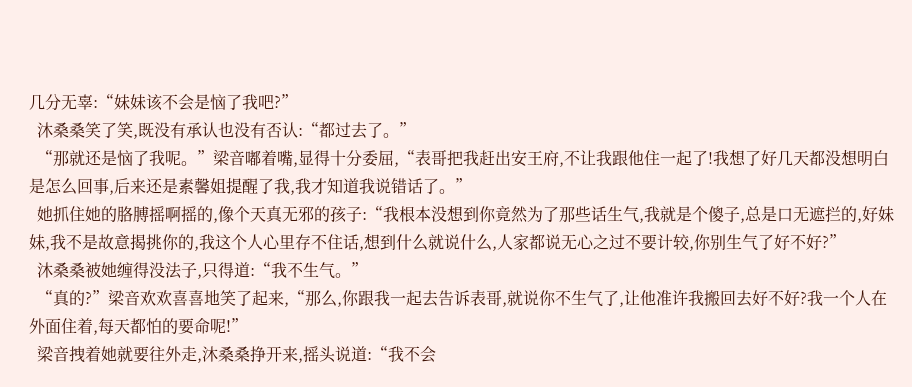几分无辜:“妹妹该不会是恼了我吧?”
  沐桑桑笑了笑,既没有承认也没有否认:“都过去了。”
  “那就还是恼了我呢。”梁音嘟着嘴,显得十分委屈,“表哥把我赶出安王府,不让我跟他住一起了!我想了好几天都没想明白是怎么回事,后来还是素馨姐提醒了我,我才知道我说错话了。”
  她抓住她的胳膊摇啊摇的,像个天真无邪的孩子:“我根本没想到你竟然为了那些话生气,我就是个傻子,总是口无遮拦的,好妹妹,我不是故意揭挑你的,我这个人心里存不住话,想到什么就说什么,人家都说无心之过不要计较,你别生气了好不好?”
  沐桑桑被她缠得没法子,只得道:“我不生气。”
  “真的?”梁音欢欢喜喜地笑了起来,“那么,你跟我一起去告诉表哥,就说你不生气了,让他准许我搬回去好不好?我一个人在外面住着,每天都怕的要命呢!”
  梁音拽着她就要往外走,沐桑桑挣开来,摇头说道:“我不会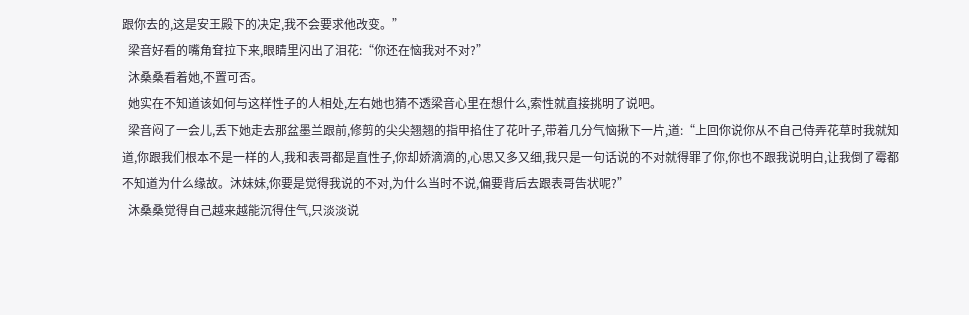跟你去的,这是安王殿下的决定,我不会要求他改变。”
  梁音好看的嘴角耷拉下来,眼睛里闪出了泪花:“你还在恼我对不对?”
  沐桑桑看着她,不置可否。
  她实在不知道该如何与这样性子的人相处,左右她也猜不透梁音心里在想什么,索性就直接挑明了说吧。
  梁音闷了一会儿,丢下她走去那盆墨兰跟前,修剪的尖尖翘翘的指甲掐住了花叶子,带着几分气恼揪下一片,道:“上回你说你从不自己侍弄花草时我就知道,你跟我们根本不是一样的人,我和表哥都是直性子,你却娇滴滴的,心思又多又细,我只是一句话说的不对就得罪了你,你也不跟我说明白,让我倒了霉都不知道为什么缘故。沐妹妹,你要是觉得我说的不对,为什么当时不说,偏要背后去跟表哥告状呢?”
  沐桑桑觉得自己越来越能沉得住气,只淡淡说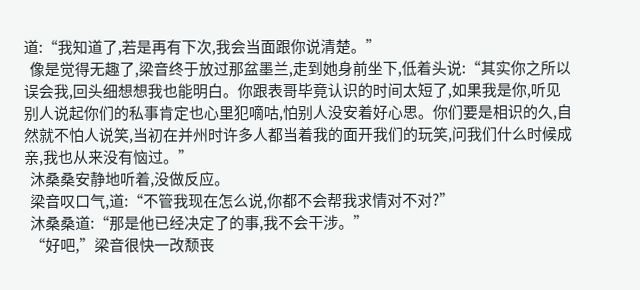道:“我知道了,若是再有下次,我会当面跟你说清楚。”
  像是觉得无趣了,梁音终于放过那盆墨兰,走到她身前坐下,低着头说:“其实你之所以误会我,回头细想想我也能明白。你跟表哥毕竟认识的时间太短了,如果我是你,听见别人说起你们的私事肯定也心里犯嘀咕,怕别人没安着好心思。你们要是相识的久,自然就不怕人说笑,当初在并州时许多人都当着我的面开我们的玩笑,问我们什么时候成亲,我也从来没有恼过。”
  沐桑桑安静地听着,没做反应。
  梁音叹口气,道:“不管我现在怎么说,你都不会帮我求情对不对?”
  沐桑桑道:“那是他已经决定了的事,我不会干涉。”
  “好吧,”梁音很快一改颓丧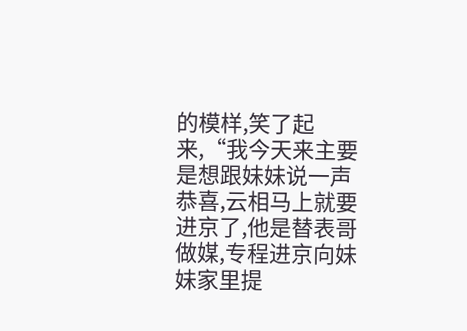的模样,笑了起来,“我今天来主要是想跟妹妹说一声恭喜,云相马上就要进京了,他是替表哥做媒,专程进京向妹妹家里提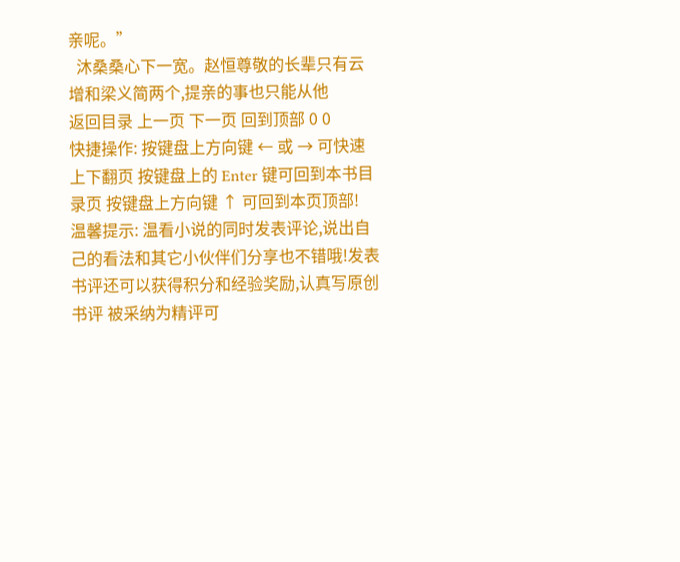亲呢。”
  沐桑桑心下一宽。赵恒尊敬的长辈只有云增和梁义简两个,提亲的事也只能从他
返回目录 上一页 下一页 回到顶部 0 0
快捷操作: 按键盘上方向键 ← 或 → 可快速上下翻页 按键盘上的 Enter 键可回到本书目录页 按键盘上方向键 ↑ 可回到本页顶部!
温馨提示: 温看小说的同时发表评论,说出自己的看法和其它小伙伴们分享也不错哦!发表书评还可以获得积分和经验奖励,认真写原创书评 被采纳为精评可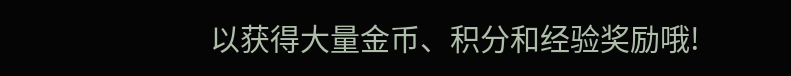以获得大量金币、积分和经验奖励哦!